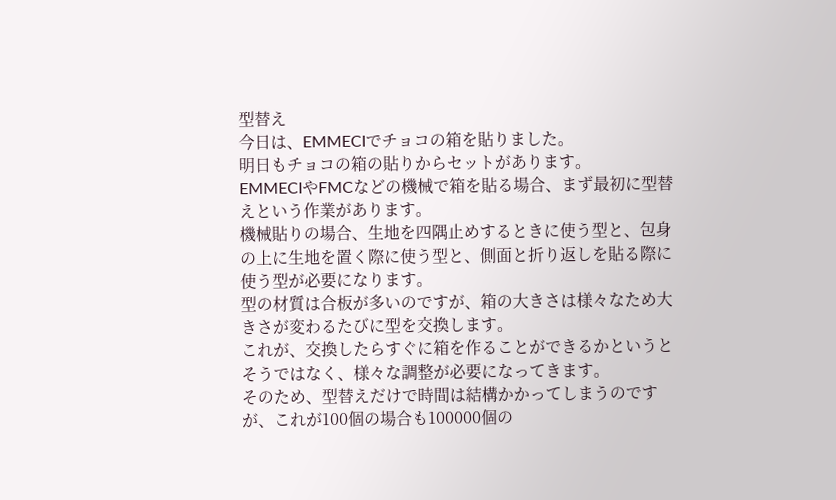型替え
今日は、EMMECIでチョコの箱を貼りました。
明日もチョコの箱の貼りからセットがあります。
EMMECIやFMCなどの機械で箱を貼る場合、まず最初に型替えという作業があります。
機械貼りの場合、生地を四隅止めするときに使う型と、包身の上に生地を置く際に使う型と、側面と折り返しを貼る際に使う型が必要になります。
型の材質は合板が多いのですが、箱の大きさは様々なため大きさが変わるたびに型を交換します。
これが、交換したらすぐに箱を作ることができるかというとそうではなく、様々な調整が必要になってきます。
そのため、型替えだけで時間は結構かかってしまうのですが、これが100個の場合も100000個の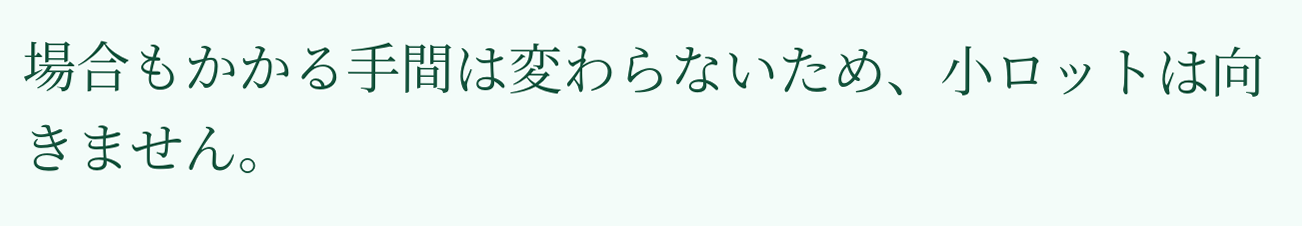場合もかかる手間は変わらないため、小ロットは向きません。